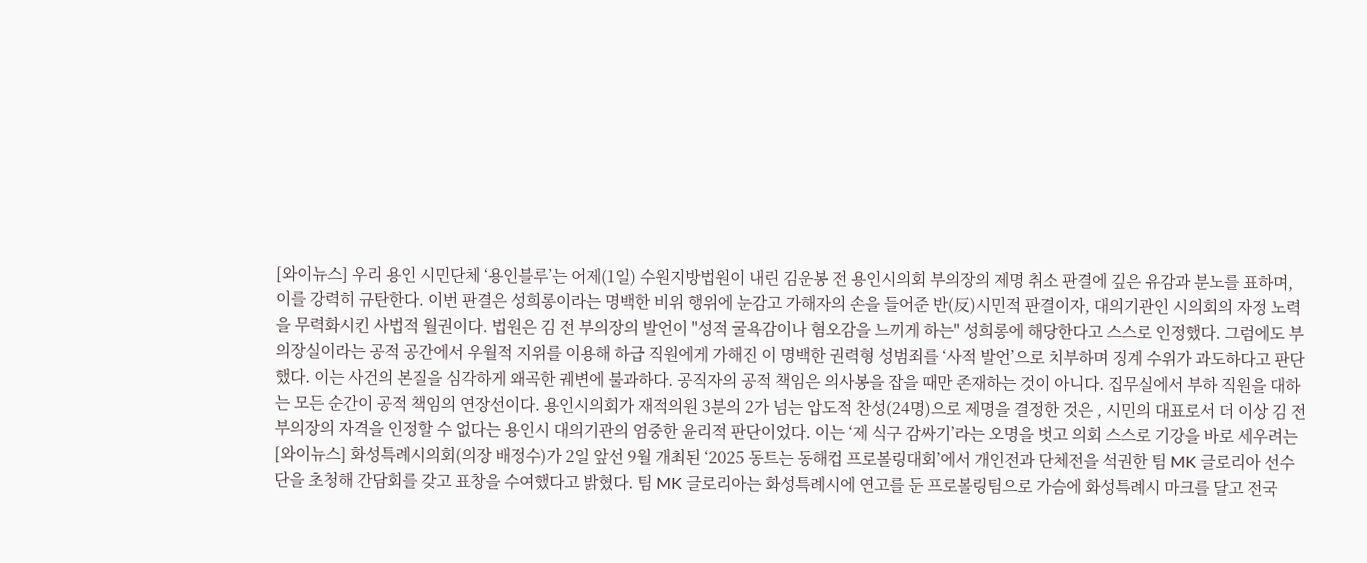[와이뉴스] 우리 용인 시민단체 ‘용인블루’는 어제(1일) 수원지방법원이 내린 김운봉 전 용인시의회 부의장의 제명 취소 판결에 깊은 유감과 분노를 표하며, 이를 강력히 규탄한다. 이번 판결은 성희롱이라는 명백한 비위 행위에 눈감고 가해자의 손을 들어준 반(反)시민적 판결이자, 대의기관인 시의회의 자정 노력을 무력화시킨 사법적 월권이다. 법원은 김 전 부의장의 발언이 "성적 굴욕감이나 혐오감을 느끼게 하는" 성희롱에 해당한다고 스스로 인정했다. 그럼에도 부의장실이라는 공적 공간에서 우월적 지위를 이용해 하급 직원에게 가해진 이 명백한 권력형 성범죄를 ‘사적 발언’으로 치부하며 징계 수위가 과도하다고 판단했다. 이는 사건의 본질을 심각하게 왜곡한 궤변에 불과하다. 공직자의 공적 책임은 의사봉을 잡을 때만 존재하는 것이 아니다. 집무실에서 부하 직원을 대하는 모든 순간이 공적 책임의 연장선이다. 용인시의회가 재적의원 3분의 2가 넘는 압도적 찬성(24명)으로 제명을 결정한 것은 , 시민의 대표로서 더 이상 김 전 부의장의 자격을 인정할 수 없다는 용인시 대의기관의 엄중한 윤리적 판단이었다. 이는 ‘제 식구 감싸기’라는 오명을 벗고 의회 스스로 기강을 바로 세우려는
[와이뉴스] 화성특례시의회(의장 배정수)가 2일 앞선 9월 개최된 ‘2025 동트는 동해컵 프로볼링대회’에서 개인전과 단체전을 석권한 팀 MK 글로리아 선수단을 초청해 간담회를 갖고 표창을 수여했다고 밝혔다. 팀 MK 글로리아는 화성특례시에 연고를 둔 프로볼링팀으로 가슴에 화성특례시 마크를 달고 전국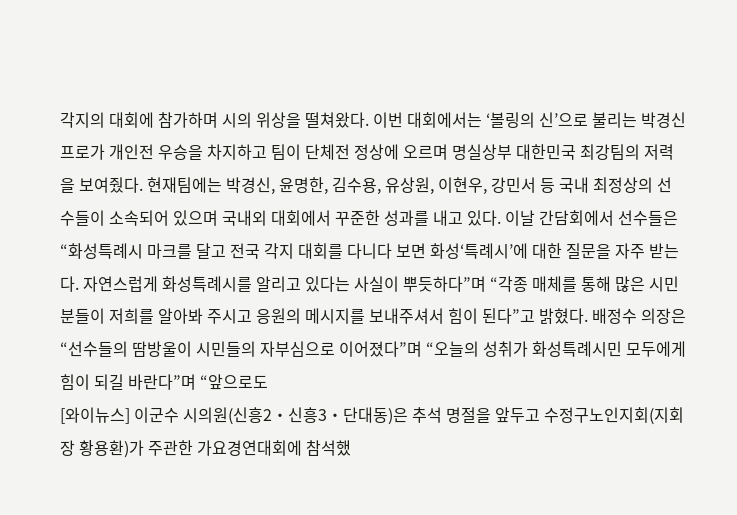각지의 대회에 참가하며 시의 위상을 떨쳐왔다. 이번 대회에서는 ‘볼링의 신’으로 불리는 박경신 프로가 개인전 우승을 차지하고 팀이 단체전 정상에 오르며 명실상부 대한민국 최강팀의 저력을 보여줬다. 현재팀에는 박경신, 윤명한, 김수용, 유상원, 이현우, 강민서 등 국내 최정상의 선수들이 소속되어 있으며 국내외 대회에서 꾸준한 성과를 내고 있다. 이날 간담회에서 선수들은 “화성특례시 마크를 달고 전국 각지 대회를 다니다 보면 화성‘특례시’에 대한 질문을 자주 받는다. 자연스럽게 화성특례시를 알리고 있다는 사실이 뿌듯하다”며 “각종 매체를 통해 많은 시민 분들이 저희를 알아봐 주시고 응원의 메시지를 보내주셔서 힘이 된다”고 밝혔다. 배정수 의장은 “선수들의 땀방울이 시민들의 자부심으로 이어졌다”며 “오늘의 성취가 화성특례시민 모두에게 힘이 되길 바란다”며 “앞으로도
[와이뉴스] 이군수 시의원(신흥2‧신흥3‧단대동)은 추석 명절을 앞두고 수정구노인지회(지회장 황용환)가 주관한 가요경연대회에 참석했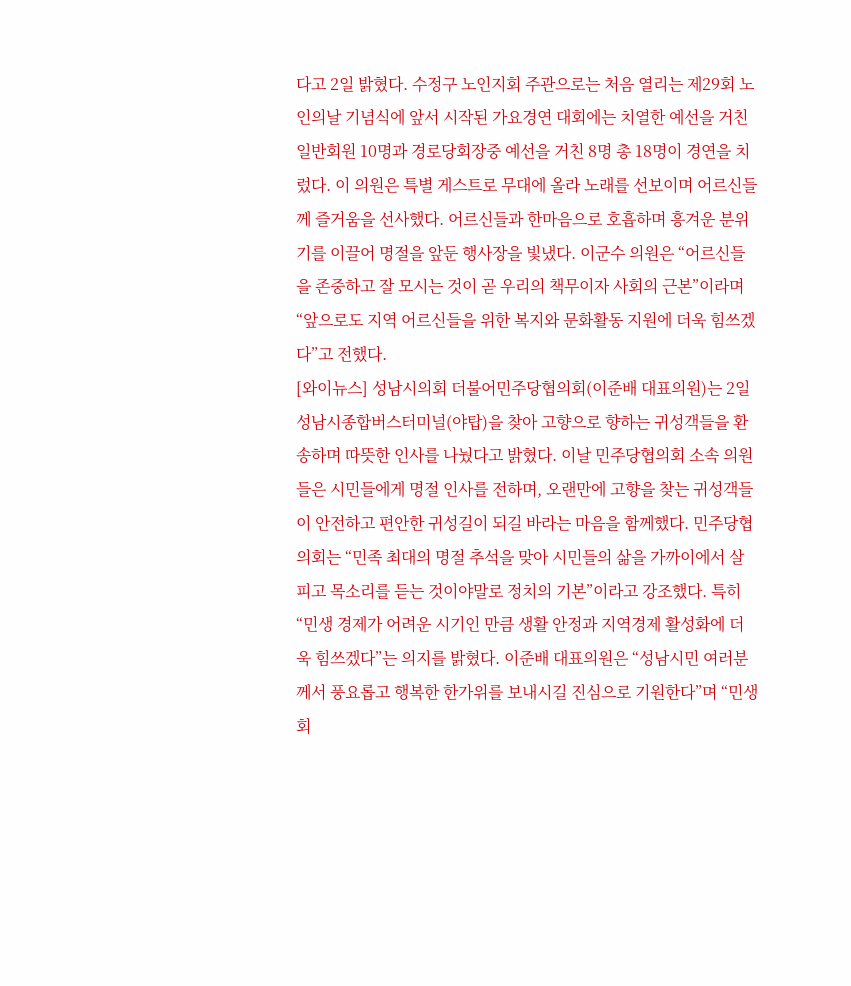다고 2일 밝혔다. 수정구 노인지회 주관으로는 처음 열리는 제29회 노인의날 기념식에 앞서 시작된 가요경연 대회에는 치열한 예선을 거친 일반회원 10명과 경로당회장중 예선을 거친 8명 총 18명이 경연을 치렀다. 이 의원은 특별 게스트로 무대에 올라 노래를 선보이며 어르신들께 즐거움을 선사했다. 어르신들과 한마음으로 호흡하며 흥겨운 분위기를 이끌어 명절을 앞둔 행사장을 빛냈다. 이군수 의원은 “어르신들을 존중하고 잘 모시는 것이 곧 우리의 책무이자 사회의 근본”이라며 “앞으로도 지역 어르신들을 위한 복지와 문화활동 지원에 더욱 힘쓰겠다”고 전했다.
[와이뉴스] 성남시의회 더불어민주당협의회(이준배 대표의원)는 2일 성남시종합버스터미널(야탑)을 찾아 고향으로 향하는 귀성객들을 환송하며 따뜻한 인사를 나눴다고 밝혔다. 이날 민주당협의회 소속 의원들은 시민들에게 명절 인사를 전하며, 오랜만에 고향을 찾는 귀성객들이 안전하고 편안한 귀성길이 되길 바라는 마음을 함께했다. 민주당협의회는 “민족 최대의 명절 추석을 맞아 시민들의 삶을 가까이에서 살피고 목소리를 듣는 것이야말로 정치의 기본”이라고 강조했다. 특히 “민생 경제가 어려운 시기인 만큼 생활 안정과 지역경제 활성화에 더욱 힘쓰겠다”는 의지를 밝혔다. 이준배 대표의원은 “성남시민 여러분께서 풍요롭고 행복한 한가위를 보내시길 진심으로 기원한다”며 “민생 회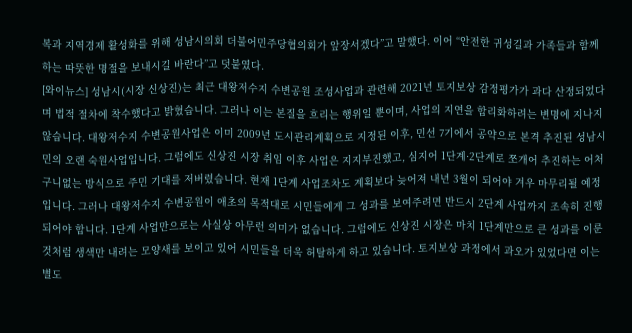복과 지역경제 활성화를 위해 성남시의회 더불어민주당협의회가 앞장서겠다”고 말했다. 이어 “안전한 귀성길과 가족들과 함께하는 따뜻한 명절을 보내시길 바란다”고 덧붙였다.
[와이뉴스] 성남시(시장 신상진)는 최근 대왕저수지 수변공원 조성사업과 관련해 2021년 토지보상 감정평가가 과다 산정되었다며 법적 절차에 착수했다고 밝혔습니다. 그러나 이는 본질을 흐리는 행위일 뿐이며, 사업의 지연을 합리화하려는 변명에 지나지 않습니다. 대왕저수지 수변공원사업은 이미 2009년 도시관리계획으로 지정된 이후, 민선 7기에서 공약으로 본격 추진된 성남시민의 오랜 숙원사업입니다. 그럼에도 신상진 시장 취임 이후 사업은 지지부진했고, 심지어 1단계·2단계로 쪼개어 추진하는 어처구니없는 방식으로 주민 기대를 저버렸습니다. 현재 1단계 사업조차도 계획보다 늦어져 내년 3월이 되어야 겨우 마무리될 예정입니다. 그러나 대왕저수지 수변공원이 애초의 목적대로 시민들에게 그 성과를 보여주려면 반드시 2단계 사업까지 조속히 진행되어야 합니다. 1단계 사업만으로는 사실상 아무런 의미가 없습니다. 그럼에도 신상진 시장은 마치 1단계만으로 큰 성과를 이룬 것처럼 생색만 내려는 모양새를 보이고 있어 시민들을 더욱 허탈하게 하고 있습니다. 토지보상 과정에서 과오가 있었다면 이는 별도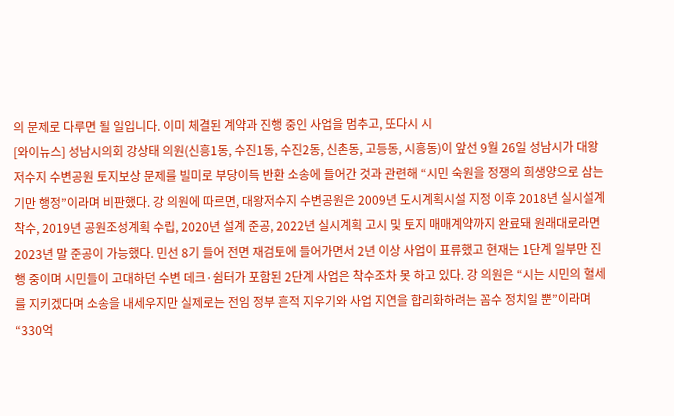의 문제로 다루면 될 일입니다. 이미 체결된 계약과 진행 중인 사업을 멈추고, 또다시 시
[와이뉴스] 성남시의회 강상태 의원(신흥1동, 수진1동, 수진2동, 신촌동, 고등동, 시흥동)이 앞선 9월 26일 성남시가 대왕저수지 수변공원 토지보상 문제를 빌미로 부당이득 반환 소송에 들어간 것과 관련해 “시민 숙원을 정쟁의 희생양으로 삼는 기만 행정”이라며 비판했다. 강 의원에 따르면, 대왕저수지 수변공원은 2009년 도시계획시설 지정 이후 2018년 실시설계 착수, 2019년 공원조성계획 수립, 2020년 설계 준공, 2022년 실시계획 고시 및 토지 매매계약까지 완료돼 원래대로라면 2023년 말 준공이 가능했다. 민선 8기 들어 전면 재검토에 들어가면서 2년 이상 사업이 표류했고 현재는 1단계 일부만 진행 중이며 시민들이 고대하던 수변 데크·쉼터가 포함된 2단계 사업은 착수조차 못 하고 있다. 강 의원은 “시는 시민의 혈세를 지키겠다며 소송을 내세우지만 실제로는 전임 정부 흔적 지우기와 사업 지연을 합리화하려는 꼼수 정치일 뿐”이라며 “330억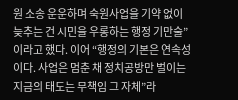원 소송 운운하며 숙원사업을 기약 없이 늦추는 건 시민을 우롱하는 행정 기만술”이라고 했다. 이어 “행정의 기본은 연속성이다. 사업은 멈춘 채 정치공방만 벌이는 지금의 태도는 무책임 그 자체”라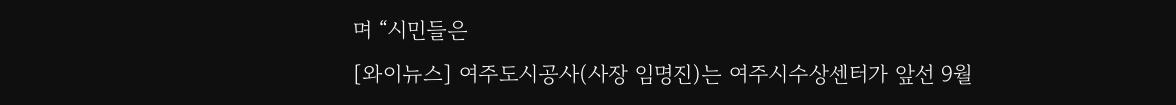며 “시민들은
[와이뉴스] 여주도시공사(사장 임명진)는 여주시수상센터가 앞선 9월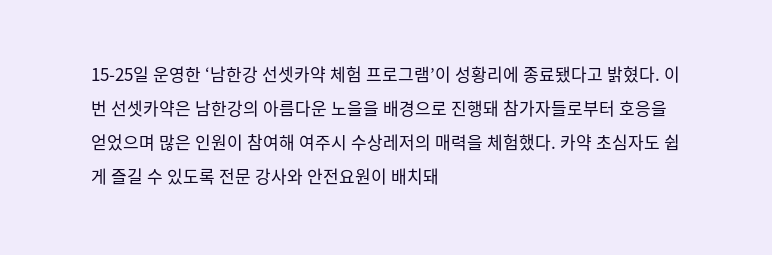15-25일 운영한 ‘남한강 선셋카약 체험 프로그램’이 성황리에 종료됐다고 밝혔다. 이번 선셋카약은 남한강의 아름다운 노을을 배경으로 진행돼 참가자들로부터 호응을 얻었으며 많은 인원이 참여해 여주시 수상레저의 매력을 체험했다. 카약 초심자도 쉽게 즐길 수 있도록 전문 강사와 안전요원이 배치돼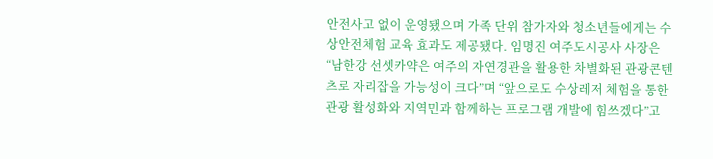안전사고 없이 운영됐으며 가족 단위 참가자와 청소년들에게는 수상안전체험 교육 효과도 제공됐다. 임명진 여주도시공사 사장은 “남한강 선셋카약은 여주의 자연경관을 활용한 차별화된 관광콘텐츠로 자리잡을 가능성이 크다”며 “앞으로도 수상레저 체험을 통한 관광 활성화와 지역민과 함께하는 프로그램 개발에 힘쓰겠다”고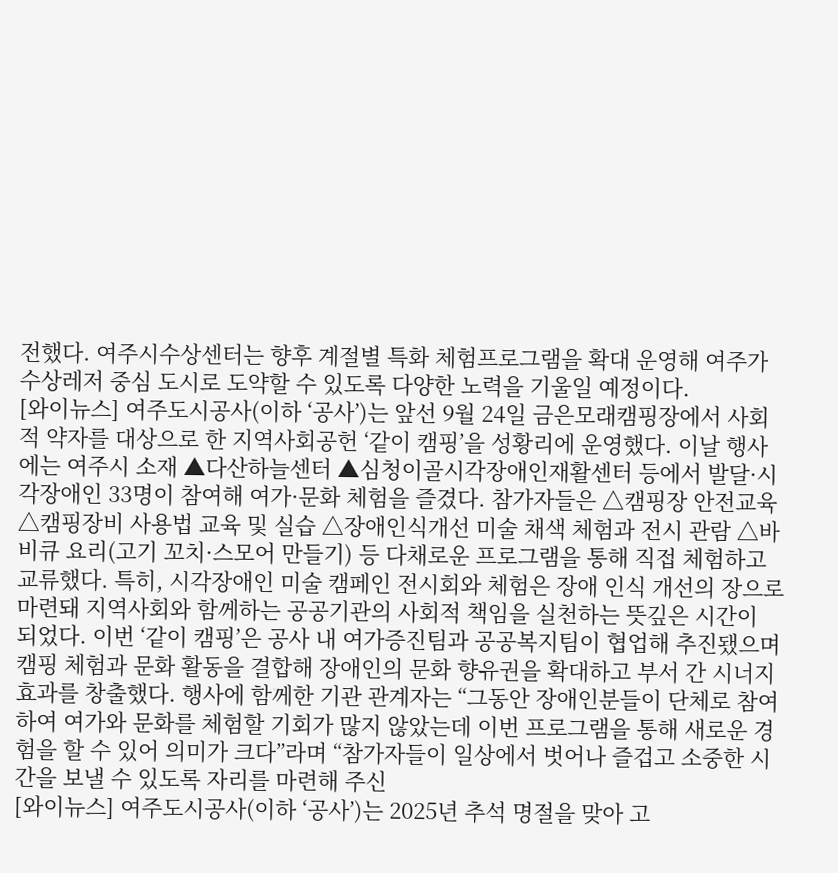전했다. 여주시수상센터는 향후 계절별 특화 체험프로그램을 확대 운영해 여주가 수상레저 중심 도시로 도약할 수 있도록 다양한 노력을 기울일 예정이다.
[와이뉴스] 여주도시공사(이하 ‘공사’)는 앞선 9월 24일 금은모래캠핑장에서 사회적 약자를 대상으로 한 지역사회공헌 ‘같이 캠핑’을 성황리에 운영했다. 이날 행사에는 여주시 소재 ▲다산하늘센터 ▲심청이골시각장애인재활센터 등에서 발달·시각장애인 33명이 참여해 여가·문화 체험을 즐겼다. 참가자들은 △캠핑장 안전교육 △캠핑장비 사용법 교육 및 실습 △장애인식개선 미술 채색 체험과 전시 관람 △바비큐 요리(고기 꼬치·스모어 만들기) 등 다채로운 프로그램을 통해 직접 체험하고 교류했다. 특히, 시각장애인 미술 캠페인 전시회와 체험은 장애 인식 개선의 장으로 마련돼 지역사회와 함께하는 공공기관의 사회적 책임을 실천하는 뜻깊은 시간이 되었다. 이번 ‘같이 캠핑’은 공사 내 여가증진팀과 공공복지팀이 협업해 추진됐으며 캠핑 체험과 문화 활동을 결합해 장애인의 문화 향유권을 확대하고 부서 간 시너지 효과를 창출했다. 행사에 함께한 기관 관계자는 “그동안 장애인분들이 단체로 참여하여 여가와 문화를 체험할 기회가 많지 않았는데 이번 프로그램을 통해 새로운 경험을 할 수 있어 의미가 크다”라며 “참가자들이 일상에서 벗어나 즐겁고 소중한 시간을 보낼 수 있도록 자리를 마련해 주신
[와이뉴스] 여주도시공사(이하 ‘공사’)는 2025년 추석 명절을 맞아 고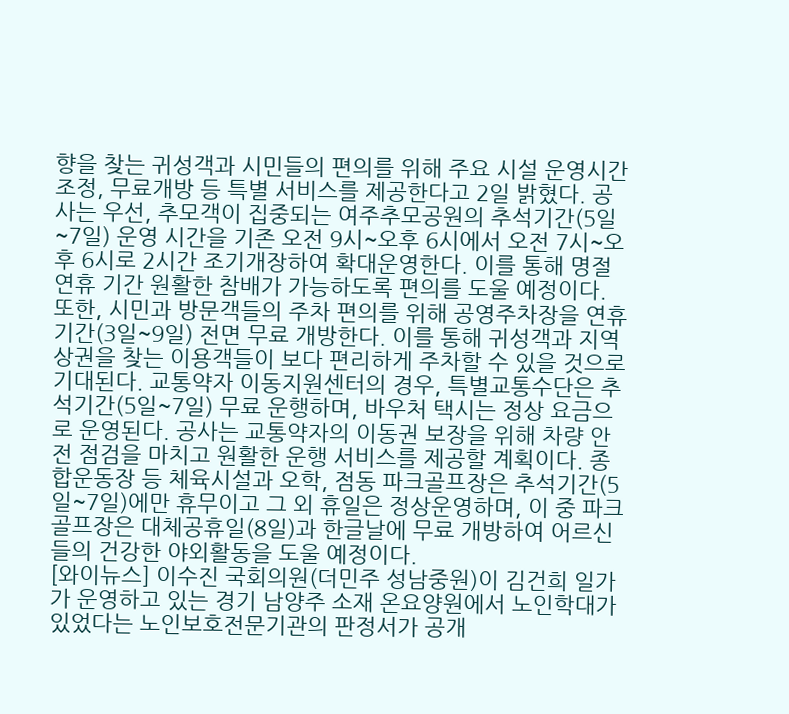향을 찾는 귀성객과 시민들의 편의를 위해 주요 시설 운영시간 조정, 무료개방 등 특별 서비스를 제공한다고 2일 밝혔다. 공사는 우선, 추모객이 집중되는 여주추모공원의 추석기간(5일~7일) 운영 시간을 기존 오전 9시~오후 6시에서 오전 7시~오후 6시로 2시간 조기개장하여 확대운영한다. 이를 통해 명절연휴 기간 원활한 참배가 가능하도록 편의를 도울 예정이다. 또한, 시민과 방문객들의 주차 편의를 위해 공영주차장을 연휴기간(3일~9일) 전면 무료 개방한다. 이를 통해 귀성객과 지역 상권을 찾는 이용객들이 보다 편리하게 주차할 수 있을 것으로 기대된다. 교통약자 이동지원센터의 경우, 특별교통수단은 추석기간(5일~7일) 무료 운행하며, 바우처 택시는 정상 요금으로 운영된다. 공사는 교통약자의 이동권 보장을 위해 차량 안전 점검을 마치고 원활한 운행 서비스를 제공할 계획이다. 종합운동장 등 체육시설과 오학, 점동 파크골프장은 추석기간(5일~7일)에만 휴무이고 그 외 휴일은 정상운영하며, 이 중 파크골프장은 대체공휴일(8일)과 한글날에 무료 개방하여 어르신들의 건강한 야외활동을 도울 예정이다.
[와이뉴스] 이수진 국회의원(더민주 성남중원)이 김건희 일가가 운영하고 있는 경기 남양주 소재 온요양원에서 노인학대가 있었다는 노인보호전문기관의 판정서가 공개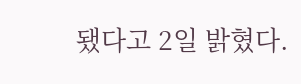됐다고 2일 밝혔다.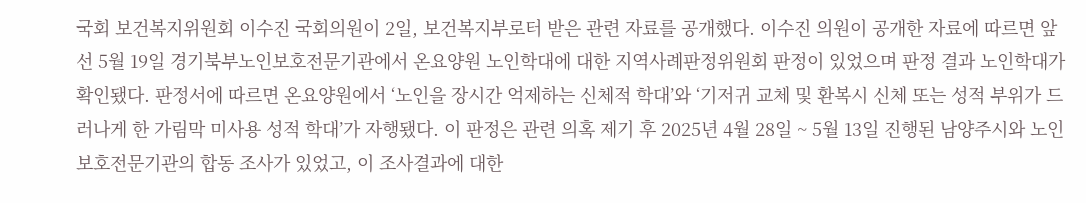국회 보건복지위원회 이수진 국회의원이 2일, 보건복지부로터 받은 관련 자료를 공개했다. 이수진 의원이 공개한 자료에 따르면 앞선 5월 19일 경기북부노인보호전문기관에서 온요양원 노인학대에 대한 지역사례판정위원회 판정이 있었으며 판정 결과 노인학대가 확인됐다. 판정서에 따르면 온요양원에서 ‘노인을 장시간 억제하는 신체적 학대’와 ‘기저귀 교체 및 환복시 신체 또는 성적 부위가 드러나게 한 가림막 미사용 성적 학대’가 자행됐다. 이 판정은 관련 의혹 제기 후 2025년 4월 28일 ~ 5월 13일 진행된 남양주시와 노인보호전문기관의 합동 조사가 있었고, 이 조사결과에 대한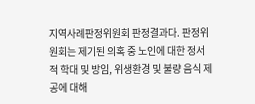지역사례판정위원회 판정결과다. 판정위원회는 제기된 의혹 중 노인에 대한 정서적 학대 및 방임, 위생환경 및 불량 음식 제공에 대해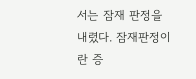서는 잠재 판정을 내렸다. 잠재판정이란 증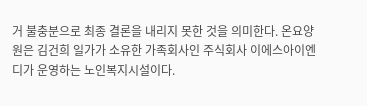거 불충분으로 최종 결론을 내리지 못한 것을 의미한다. 온요양원은 김건희 일가가 소유한 가족회사인 주식회사 이에스아이엔디가 운영하는 노인복지시설이다.